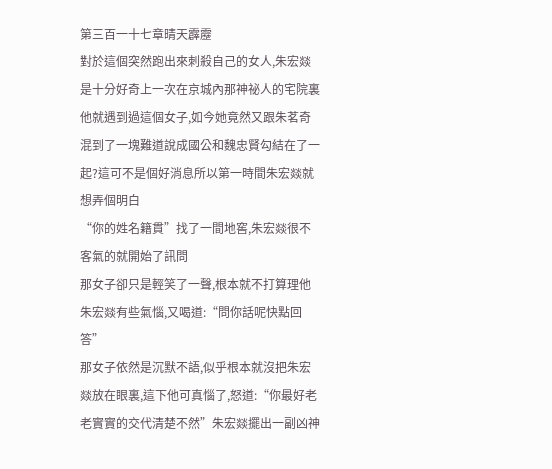第三百一十七章晴天霹靂
對於這個突然跑出來刺殺自己的女人,朱宏燚是十分好奇上一次在京城內那神祕人的宅院裏他就遇到過這個女子,如今她竟然又跟朱茗奇混到了一塊難道說成國公和魏忠賢勾結在了一起?這可不是個好消息所以第一時間朱宏燚就想弄個明白
“你的姓名籍貫”找了一間地窖,朱宏燚很不客氣的就開始了訊問
那女子卻只是輕笑了一聲,根本就不打算理他
朱宏燚有些氣惱,又喝道:“問你話呢快點回答”
那女子依然是沉默不語,似乎根本就沒把朱宏燚放在眼裏,這下他可真惱了,怒道:“你最好老老實實的交代清楚不然”朱宏燚擺出一副凶神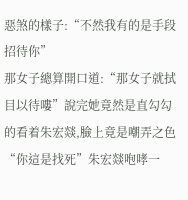惡煞的樣子:“不然我有的是手段招待你”
那女子總算開口道:“那女子就拭目以待嘍”說完她竟然是直勾勾的看着朱宏燚,臉上竟是嘲弄之色
“你這是找死”朱宏燚咆哮一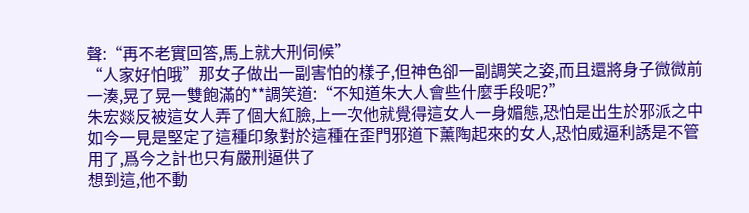聲:“再不老實回答,馬上就大刑伺候”
“人家好怕哦”那女子做出一副害怕的樣子,但神色卻一副調笑之姿,而且還將身子微微前一湊,晃了晃一雙飽滿的**調笑道:“不知道朱大人會些什麼手段呢?”
朱宏燚反被這女人弄了個大紅臉,上一次他就覺得這女人一身媚態,恐怕是出生於邪派之中如今一見是堅定了這種印象對於這種在歪門邪道下薰陶起來的女人,恐怕威逼利誘是不管用了,爲今之計也只有嚴刑逼供了
想到這,他不動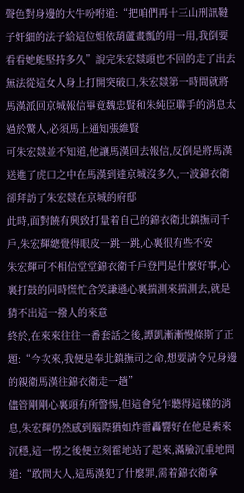聲色對身邊的大牛吩咐道:“把咱們再十三山刑訊韃子奸細的法子給這位姐依葫蘆畫瓢的用一用,我倒要看看她能堅持多久”說完朱宏燚頭也不回的走了出去
無法從這女人身上打開突破口,朱宏燚第一時間就將馬漢派回京城報信畢竟魏忠賢和朱純臣聯手的消息太過於驚人,必須馬上通知張維賢
可朱宏燚並不知道,他讓馬漢回去報信,反倒是將馬漢送進了虎口之中在馬漢到達京城沒多久,一波錦衣衛卻拜訪了朱宏燚在京城的府邸
此時,面對饒有興致打量着自己的錦衣衛北鎮撫司千戶,朱宏輝總覺得眼皮一跳一跳,心裏很有些不安
朱宏輝可不相信堂堂錦衣衛千戶登門是什麼好事,心裏打鼓的同時慌忙含笑謙遜心裏揣測來揣測去,就是猜不出這一撥人的來意
終於,在來來往往一番套話之後,譚凱漸漸慢條斯了正題:“今次來,我便是奉北鎮撫司之命,想要請令兄身邊的親衛馬漢往錦衣衛走一趟”
儘管剛剛心裏頭有所警惕,但這會兒乍聽得這樣的消息,朱宏輝仍然感到腦際猶如炸雷轟響好在他是素來沉穩,這一愣之後便立刻霍地站了起來,滿臉沉重地問道:“敢問大人,這馬漢犯了什麼罪,需着錦衣衛拿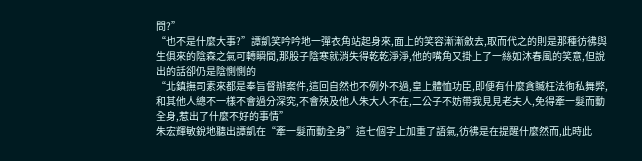問?”
“也不是什麼大事?”譚凱笑吟吟地一彈衣角站起身來,面上的笑容漸漸斂去,取而代之的則是那種彷彿與生俱來的陰森之氣可轉瞬間,那股子陰寒就消失得乾乾淨淨,他的嘴角又掛上了一絲如沐春風的笑意,但說出的話卻仍是陰惻惻的
“北鎮撫司素來都是奉旨督辦案件,這回自然也不例外不過,皇上體恤功臣,即便有什麼貪贓枉法徇私舞弊,和其他人總不一樣不會過分深究,不會殃及他人朱大人不在,二公子不妨帶我見見老夫人,免得牽一髮而動全身,惹出了什麼不好的事情”
朱宏輝敏銳地聽出譚凱在“牽一髮而動全身”這七個字上加重了語氣,彷彿是在提醒什麼然而,此時此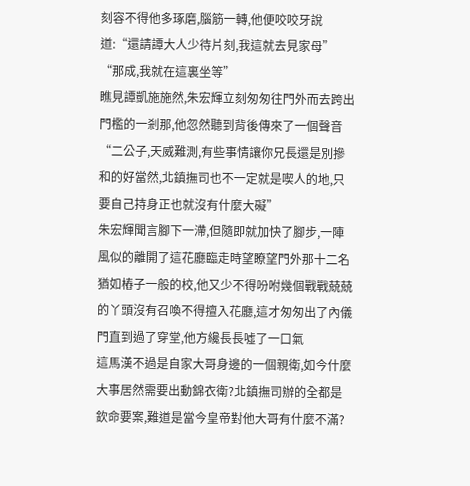刻容不得他多琢磨,腦筋一轉,他便咬咬牙說道:“還請譚大人少待片刻,我這就去見家母”
“那成,我就在這裏坐等”
瞧見譚凱施施然,朱宏輝立刻匆匆往門外而去跨出門檻的一剎那,他忽然聽到背後傳來了一個聲音
“二公子,天威難測,有些事情讓你兄長還是別摻和的好當然,北鎮撫司也不一定就是喫人的地,只要自己持身正也就沒有什麼大礙”
朱宏輝聞言腳下一滯,但隨即就加快了腳步,一陣風似的離開了這花廳臨走時望瞭望門外那十二名猶如樁子一般的校,他又少不得吩咐幾個戰戰兢兢的丫頭沒有召喚不得擅入花廳,這才匆匆出了內儀門直到過了穿堂,他方纔長長噓了一口氣
這馬漢不過是自家大哥身邊的一個親衛,如今什麼大事居然需要出動錦衣衛?北鎮撫司辦的全都是欽命要案,難道是當今皇帝對他大哥有什麼不滿?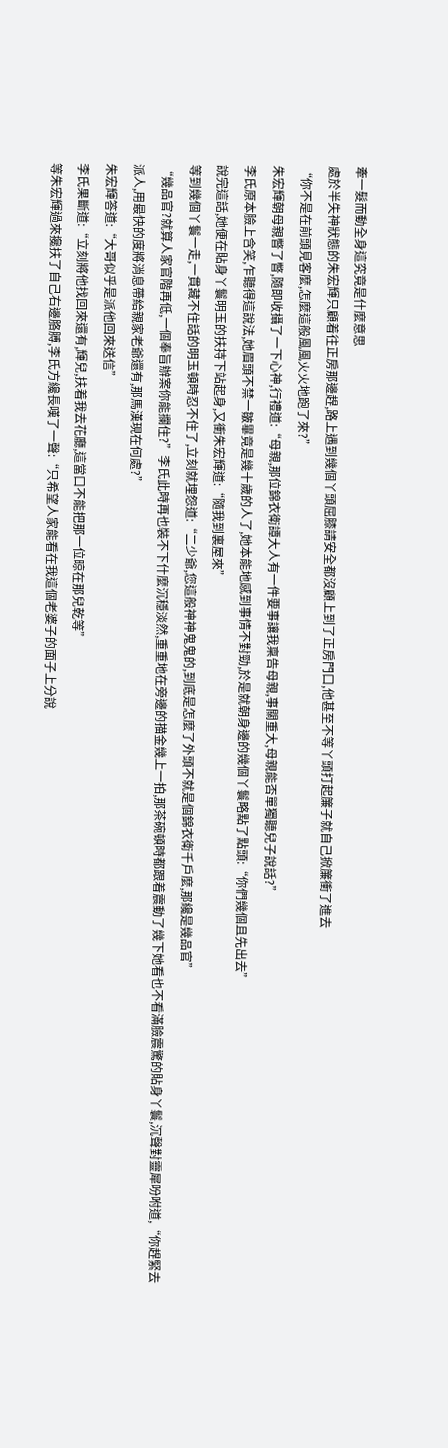牽一髮而動全身這究竟是什麼意思
處於半失神狀態的朱宏輝只顧着往正房那邊趕,路上遇到幾個丫頭屈膝請安全都沒顧上到了正房門口,他甚至不等丫頭打起簾子就自己掀簾衝了進去
“你不是在前頭見客麼,怎麼這般風風火火地跑了來?”
朱宏輝朝母親瞥了瞥,隨即收攝了一下心神,行禮道:“母親,那位錦衣衛譚大人有一件要事讓我稟告母親,事關重大,母親能否單獨聽兒子說話?”
李氏原本臉上含笑,乍聽得這說法,她眉頭不禁一皺畢竟是幾十歲的人了,她本能地感到事情不對勁,於是就朝身邊的幾個丫鬟略點了點頭:“你們幾個且先出去”
說完這話,她便在貼身丫鬟明玉的扶持下站起身,又衝朱宏輝道:“隨我到裏屋來”
等到幾個丫鬟一走,一貫藏不住話的明玉頓時忍不住了,立刻就埋怨道:“二少爺,您這般神神鬼鬼的,到底是怎麼了外頭不就是個錦衣衛千戶麼,那纔是幾品官”
“幾品官?就算人家官階再低,一個奉旨辦案你能攔住?”李氏此時再也裝不下什麼沉穩淡然,重重地在旁邊的描金幾上一拍,那茶碗頓時都跟着震動了幾下她看也不看滿臉震驚的貼身丫鬟,沉聲對靈犀吩咐道,“你趕緊去派人,用最快的度將消息帶給親家老爺還有,那馬漢現在何處?”
朱宏輝答道:“大哥似乎是派他回來送信”
李氏果斷道:“立刻將他找回來還有,輝兒,扶着我去花廳,這當口不能把那一位晾在那兒乾等”
等朱宏輝過來攙扶了自己右邊胳膊,李氏方纔長嘆了一聲:“只希望人家能看在我這個老婆子的面子上分說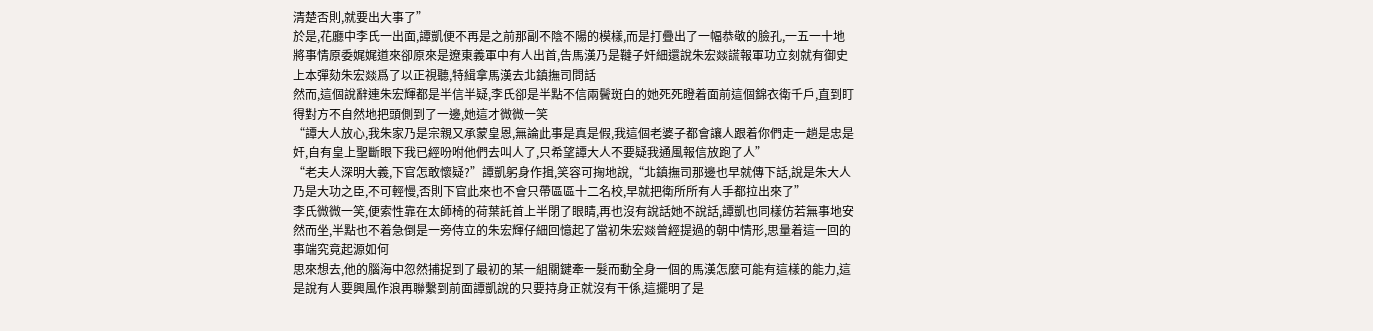清楚否則,就要出大事了”
於是,花廳中李氏一出面,譚凱便不再是之前那副不陰不陽的模樣,而是打疊出了一幅恭敬的臉孔,一五一十地將事情原委娓娓道來卻原來是遼東義軍中有人出首,告馬漢乃是韃子奸細還說朱宏燚謊報軍功立刻就有御史上本彈劾朱宏燚爲了以正視聽,特緝拿馬漢去北鎮撫司問話
然而,這個說辭連朱宏輝都是半信半疑,李氏卻是半點不信兩鬢斑白的她死死瞪着面前這個錦衣衛千戶,直到盯得對方不自然地把頭側到了一邊,她這才微微一笑
“譚大人放心,我朱家乃是宗親又承蒙皇恩,無論此事是真是假,我這個老婆子都會讓人跟着你們走一趟是忠是奸,自有皇上聖斷眼下我已經吩咐他們去叫人了,只希望譚大人不要疑我通風報信放跑了人”
“老夫人深明大義,下官怎敢懷疑?”譚凱躬身作揖,笑容可掬地說,“北鎮撫司那邊也早就傳下話,說是朱大人乃是大功之臣,不可輕慢,否則下官此來也不會只帶區區十二名校,早就把衛所所有人手都拉出來了”
李氏微微一笑,便索性靠在太師椅的荷葉託首上半閉了眼睛,再也沒有說話她不說話,譚凱也同樣仿若無事地安然而坐,半點也不着急倒是一旁侍立的朱宏輝仔細回憶起了當初朱宏燚曾經提過的朝中情形,思量着這一回的事端究竟起源如何
思來想去,他的腦海中忽然捕捉到了最初的某一組關鍵牽一髮而動全身一個的馬漢怎麼可能有這樣的能力,這是說有人要興風作浪再聯繫到前面譚凱說的只要持身正就沒有干係,這擺明了是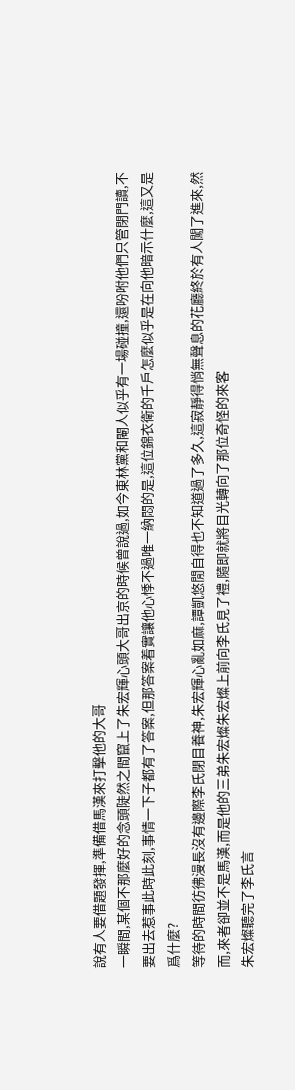說有人要借題發揮,準備借馬漢來打擊他的大哥
一瞬間,某個不那麼好的念頭陡然之間竄上了朱宏輝心頭大哥出京的時候曾說過,如今東林黨和閹人似乎有一場碰撞,還吩咐他們只管閉門讀,不要出去惹事此時此刻,事情一下子都有了答案,但那答案着實讓他心悸不過唯一納悶的是,這位錦衣衛的千戶怎麼似乎是在向他暗示什麼,這又是爲什麼?
等待的時間彷彿漫長沒有邊際李氏閉目養神,朱宏輝心亂如麻,譚凱悠閒自得也不知道過了多久,這寂靜得悄無聲息的花廳終於有人闖了進來,然而,來者卻並不是馬漢,而是他的三弟朱宏燦朱宏燦上前向李氏見了禮,隨即就將目光轉向了那位奇怪的來客
朱宏燦聽完了李氏言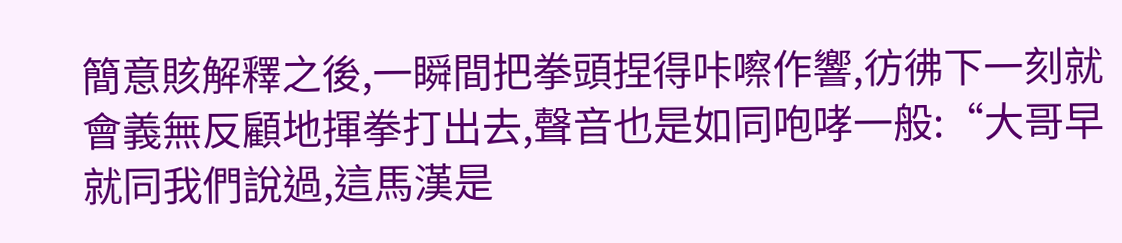簡意賅解釋之後,一瞬間把拳頭捏得咔嚓作響,彷彿下一刻就會義無反顧地揮拳打出去,聲音也是如同咆哮一般:“大哥早就同我們說過,這馬漢是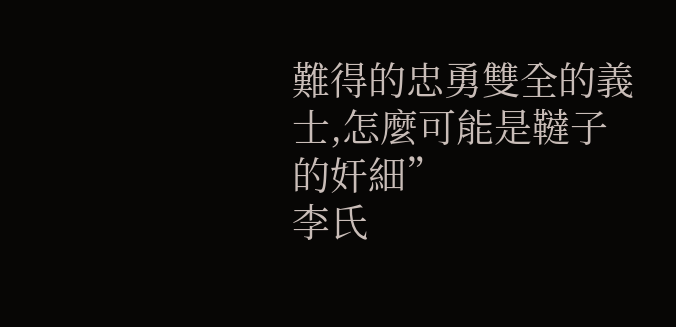難得的忠勇雙全的義士,怎麼可能是韃子的奸細”
李氏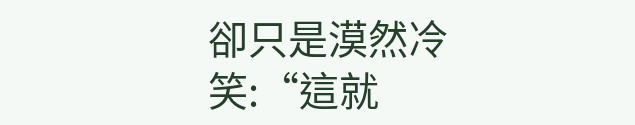卻只是漠然冷笑:“這就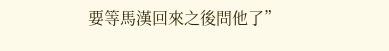要等馬漢回來之後問他了”